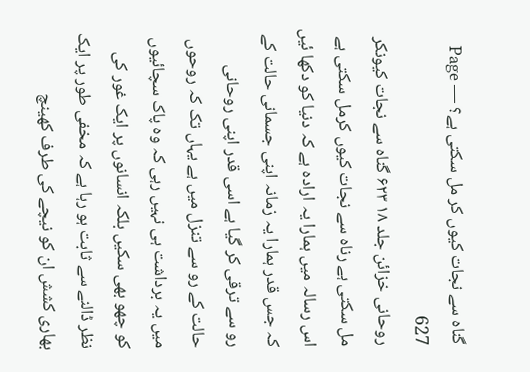گناہ سے نجات کیوں کر مل سکتی ہے؟ — Page 627
روحانی خزائن جلد ۱۸ ۶۲۳ گناہ سے نجات کیونکر مل سکتی ہے رناہ سے نجات کیوں کرمل سکتی ہے اس رسالہ میں ہمارا یہ ارادہ ہے کہ دنیا کو دکھا ئیں کہ جس قدر ہمارا یہ زمانہ اپنی جسمانی حالت کے رو سے ترقی کر گیا ہے اسی قدر اپنی روحانی حالت کے رو سے تنزل میں ہے یہاں تک کہ روحوں میں یہ برداشت ہی نہیں رہی کہ وہ پاک سچائیوں کو چھو بھی سکیں بلکہ انسانوں پر ایک غور کی نظر ڈالنے سے ثابت ہو رہا ہے کہ مخفی طور پر ایک بھاری کشش ان کو نیچے کی طرف کھینچ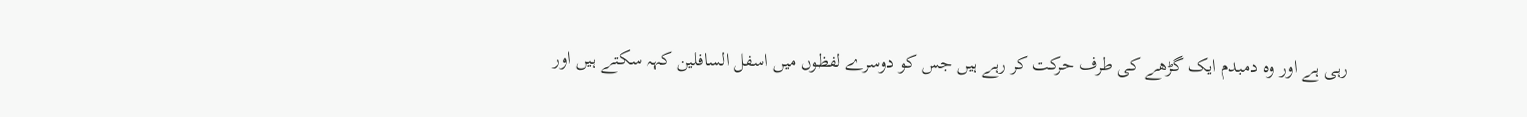رہی ہے اور وہ دمبدم ایک گڑھے کی طرف حرکت کر رہے ہیں جس کو دوسرے لفظوں میں اسفل السافلین کہہ سکتے ہیں اور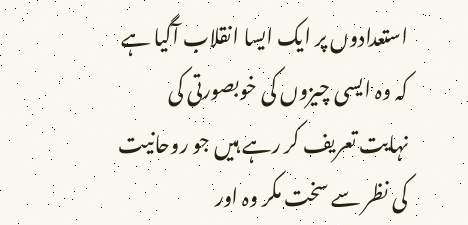استعدادوں پر ایک ایسا انقلاب آگیا ہے کہ وہ ایسی چیزوں کی خوبصورتی کی نہایت تعریف کر رہے ہیں جو روحانیت کی نظر سے سخت مکر وہ اور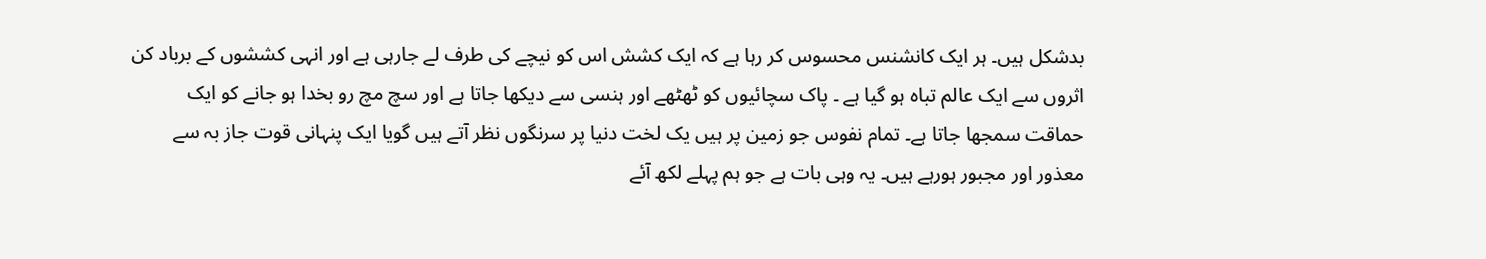بدشکل ہیں۔ ہر ایک کانشنس محسوس کر رہا ہے کہ ایک کشش اس کو نیچے کی طرف لے جارہی ہے اور انہی کششوں کے برباد کن اثروں سے ایک عالم تباہ ہو گیا ہے ۔ پاک سچائیوں کو ٹھٹھے اور ہنسی سے دیکھا جاتا ہے اور سچ مچ رو بخدا ہو جانے کو ایک حماقت سمجھا جاتا ہے۔ تمام نفوس جو زمین پر ہیں یک لخت دنیا پر سرنگوں نظر آتے ہیں گویا ایک پنہانی قوت جاز بہ سے معذور اور مجبور ہورہے ہیں۔ یہ وہی بات ہے جو ہم پہلے لکھ آئے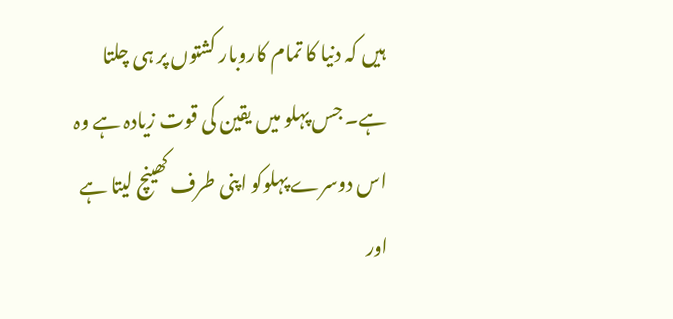ہیں کہ دنیا کا تمام کاروبار کشتوں پر ہی چلتا ہے۔ جس پہلو میں یقین کی قوت زیادہ ہے وہ اس دوسرے پہلوکو اپنی طرف کھینچ لیتا ہے اور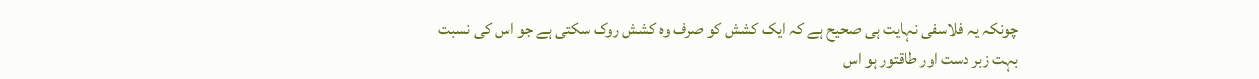چونکہ یہ فلاسفی نہایت ہی صحیح ہے کہ ایک کشش کو صرف وہ کشش روک سکتی ہے جو اس کی نسبت بہت زبر دست اور طاقتور ہو اس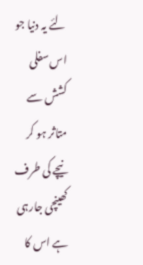لئے یہ دنیا جو اس سفلی کشش سے متاثر ہو کر نیچے کی طرف کھینچی جارہی ہے اس کا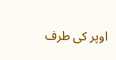اوپر کی طرف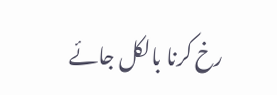رخ کرنا بالکل جائے